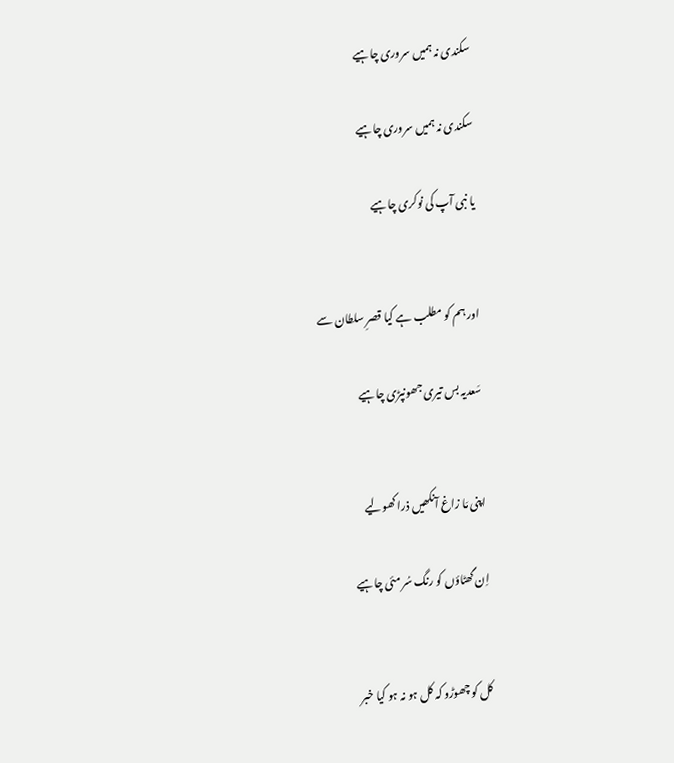سکندی نہ ہمیں سروری چاہیے

سکندی نہ ہمیں سروری چاہیے

یا نبی آپ کی نوکری چاہیے


اور ہم کو مطلب ہے کیا قصرِ سلطان سے

سَعدیہ بس تیری جھونپڑی چاہیے


اپنی مَا زاغ آنکھیں ذرا کھولیے

اِن گھٹاؤں کو رنگ سُر مئی چاہیے


کل کو چھوڑو کہ کل ہو نہ ہو کیا خبر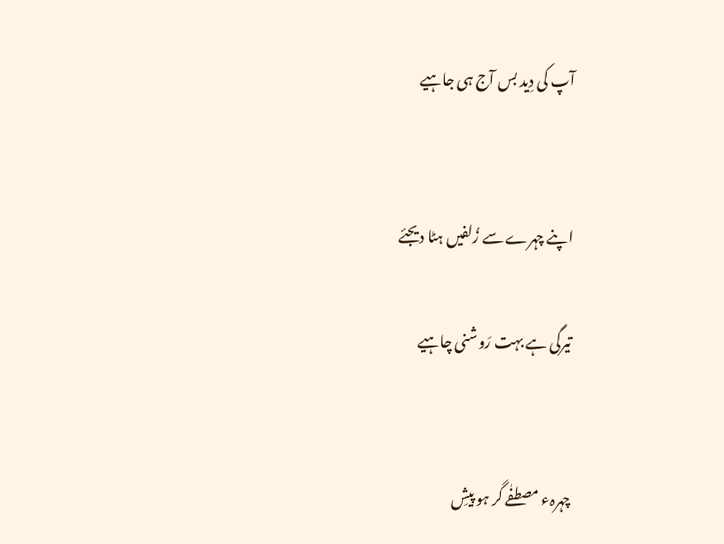آپ کی دِید بس آج ہی جاہیے


اپنے چہرے سے زُلفیں ہٹا دیجئے

تیرگی ہے بہت رَوشنی چاہیے


چہرہء مصطفٰے گر ہو پیشِ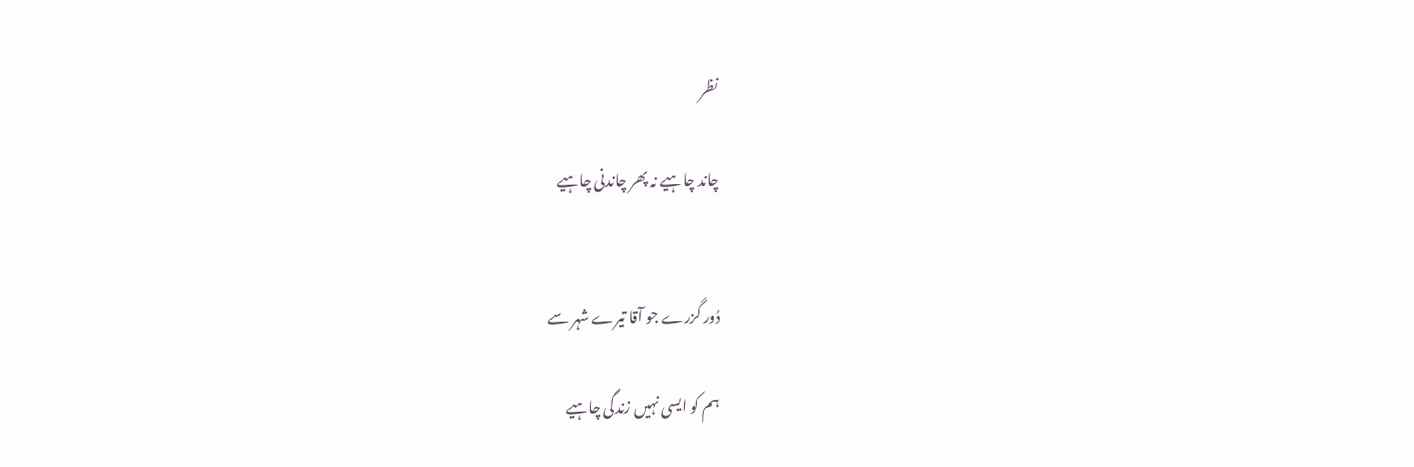نظر

چاند چاہیے نہ پھر چاندنی چاہیے


دُور گزرے جو آقا تیرے شہر سے

ہم کو ایسی نہیں زندگی چاہیے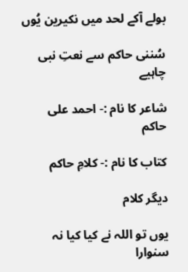بولے آکے لحد میں نکیرین یُوں

سُننی حاکم سے نعتِ نبی چاہیے

شاعر کا نام :- احمد علی حاکم

کتاب کا نام :- کلامِ حاکم

دیگر کلام

یوں تو اللہ نے کیا کیا نہ سنوارا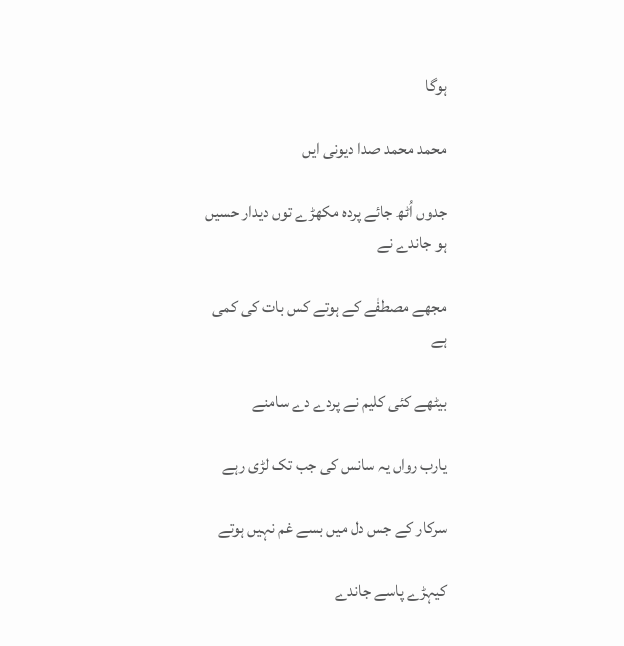ہوگا

محمد محمد صدا دیونی ایں

جدوں اُٹھ جائے پردہ مکھڑے توں دیدار حسیں ہو جاندے نے

مجھے مصطفٰے کے ہوتے کس بات کی کمی ہے

بیٹھے کئی کلیم نے پردے دے سامنے

یارب رواں یہ سانس کی جب تک لڑی رہے

سرکار کے جس دل میں بسے غم نہیں ہوتے

کیہڑے پاسے جاندے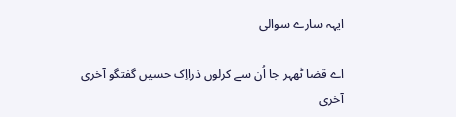ایہہ سارے سوالی

اے قضا ٹھہر جا اُن سے کرلوں ذرااِک حسیں گفتگو آخری آخری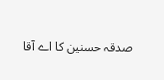صدقہ حسنین کا اے آقا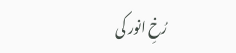رُخِ انور کی